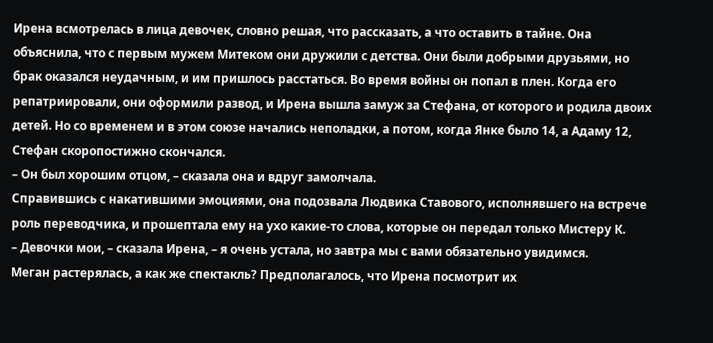Ирена всмотрелась в лица девочек, словно решая, что рассказать, а что оставить в тайне. Она объяснила, что с первым мужем Митеком они дружили с детства. Они были добрыми друзьями, но брак оказался неудачным, и им пришлось расстаться. Во время войны он попал в плен. Когда его репатриировали, они оформили развод, и Ирена вышла замуж за Стефана, от которого и родила двоих детей. Но со временем и в этом союзе начались неполадки, а потом, когда Янке было 14, а Адаму 12, Стефан скоропостижно скончался.
– Он был хорошим отцом, – сказала она и вдруг замолчала.
Справившись с накатившими эмоциями, она подозвала Людвика Ставового, исполнявшего на встрече роль переводчика, и прошептала ему на ухо какие-то слова, которые он передал только Мистеру К.
– Девочки мои, – сказала Ирена, – я очень устала, но завтра мы с вами обязательно увидимся.
Меган растерялась, а как же спектакль? Предполагалось, что Ирена посмотрит их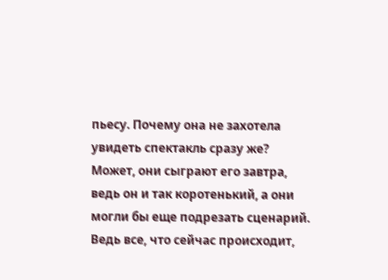пьесу. Почему она не захотела увидеть спектакль сразу же? Может, они сыграют его завтра, ведь он и так коротенький, а они могли бы еще подрезать сценарий. Ведь все, что сейчас происходит,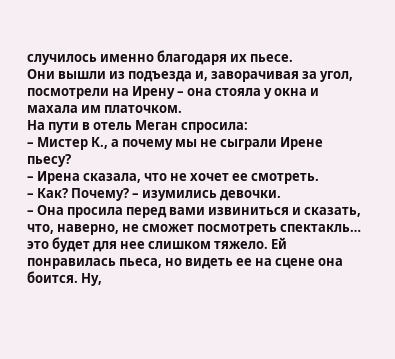случилось именно благодаря их пьесе.
Они вышли из подъезда и, заворачивая за угол, посмотрели на Ирену – она стояла у окна и махала им платочком.
На пути в отель Меган спросила:
– Мистер К., а почему мы не сыграли Ирене пьесу?
– Ирена сказала, что не хочет ее смотреть.
– Как? Почему? – изумились девочки.
– Она просила перед вами извиниться и сказать, что, наверно, не сможет посмотреть спектакль… это будет для нее слишком тяжело. Ей понравилась пьеса, но видеть ее на сцене она боится. Ну,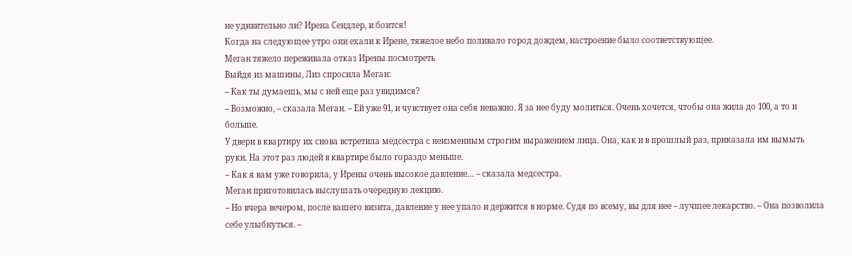не удивительно ли? Ирена Сендлер, и боится!
Когда на следующее утро они ехали к Ирене, тяжелое небо поливало город дождем, настроение было соответствующее.
Меган тяжело переживала отказ Ирены посмотреть
Выйдя из машины, Лиз спросила Меган:
– Как ты думаешь, мы с ней еще раз увидимся?
– Возможно, – сказала Меган. – Ей уже 91, и чувствует она себя неважно. Я за нее буду молиться. Очень хочется, чтобы она жила до 100, а то и больше.
У двери в квартиру их снова встретила медсестра с неизменным строгим выражением лица. Она, как и в прошлый раз, приказала им вымыть руки. На этот раз людей в квартире было гораздо меньше.
– Как я вам уже говорила, у Ирены очень высокое давление… – сказала медсестра.
Меган приготовилась выслушать очередную лекцию.
– Но вчера вечером, после вашего визита, давление у нее упало и держится в норме. Судя по всему, вы для нее – лучшее лекарство. – Она позволила себе улыбнуться. –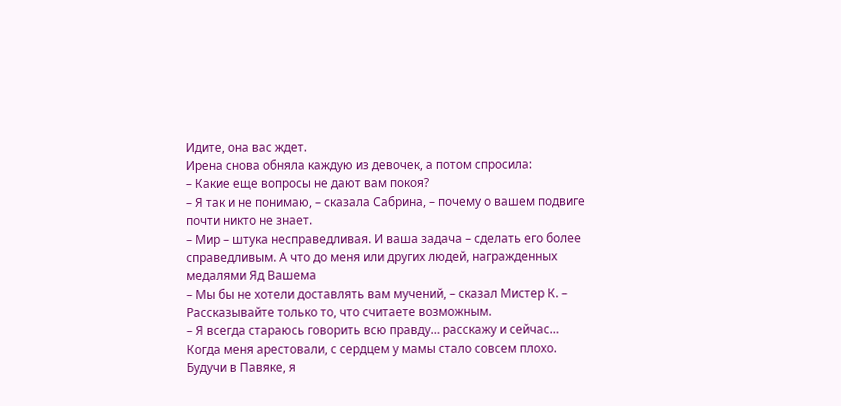Идите, она вас ждет.
Ирена снова обняла каждую из девочек, а потом спросила:
– Какие еще вопросы не дают вам покоя?
– Я так и не понимаю, – сказала Сабрина, – почему о вашем подвиге почти никто не знает.
– Мир – штука несправедливая. И ваша задача – сделать его более справедливым. А что до меня или других людей, награжденных медалями Яд Вашема
– Мы бы не хотели доставлять вам мучений, – сказал Мистер К. – Рассказывайте только то, что считаете возможным.
– Я всегда стараюсь говорить всю правду… расскажу и сейчас… Когда меня арестовали, с сердцем у мамы стало совсем плохо. Будучи в Павяке, я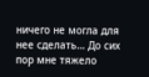ничего не могла для нее сделать… До сих пор мне тяжело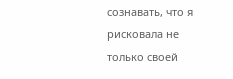сознавать, что я рисковала не только своей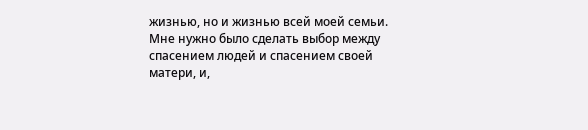жизнью, но и жизнью всей моей семьи. Мне нужно было сделать выбор между спасением людей и спасением своей матери, и,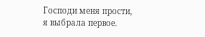Господи меня прости, я выбрала первое.